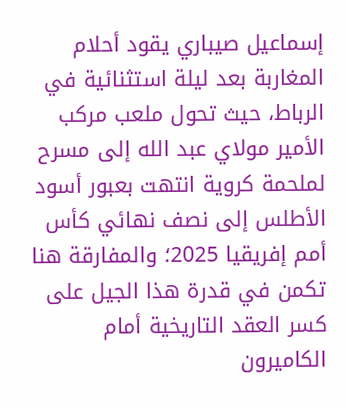إسماعيل صيباري يقود أحلام المغاربة بعد ليلة استثنائية في الرباط، حيث تحول ملعب مركب الأمير مولاي عبد الله إلى مسرح لملحمة كروية انتهت بعبور أسود الأطلس إلى نصف نهائي كأس أمم إفريقيا 2025؛ والمفارقة هنا تكمن في قدرة هذا الجيل على كسر العقد التاريخية أمام الكاميرون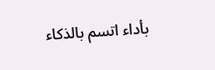بأداء اتسم بالذكاء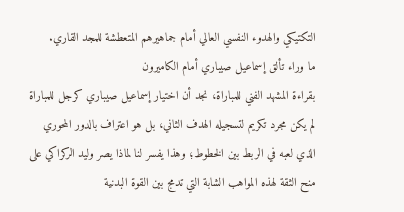التكتيكي والهدوء النفسي العالي أمام جماهيرهم المتعطشة للمجد القاري.
ما وراء تألق إسماعيل صيباري أمام الكاميرون
بقراءة المشهد الفني للمباراة، نجد أن اختيار إسماعيل صيباري كرجل للمباراة لم يكن مجرد تكريم لتسجيله الهدف الثاني، بل هو اعتراف بالدور المحوري الذي لعبه في الربط بين الخطوط؛ وهذا يفسر لنا لماذا يصر وليد الركراكي على منح الثقة لهذه المواهب الشابة التي تدمج بين القوة البدنية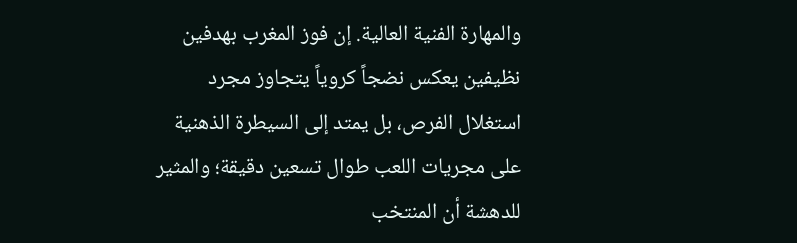والمهارة الفنية العالية. إن فوز المغرب بهدفين نظيفين يعكس نضجاً كروياً يتجاوز مجرد استغلال الفرص، بل يمتد إلى السيطرة الذهنية على مجريات اللعب طوال تسعين دقيقة؛ والمثير للدهشة أن المنتخب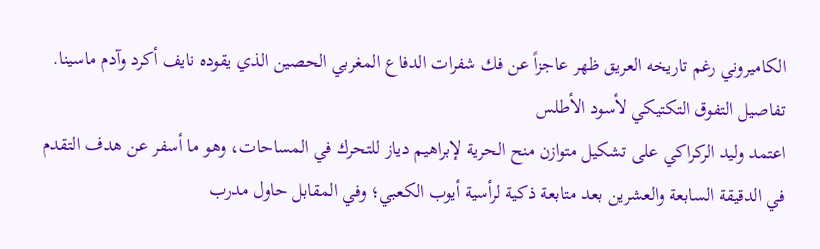الكاميروني رغم تاريخه العريق ظهر عاجزاً عن فك شفرات الدفاع المغربي الحصين الذي يقوده نايف أكرد وآدم ماسينا.
تفاصيل التفوق التكتيكي لأسود الأطلس
اعتمد وليد الركراكي على تشكيل متوازن منح الحرية لإبراهيم دياز للتحرك في المساحات، وهو ما أسفر عن هدف التقدم في الدقيقة السابعة والعشرين بعد متابعة ذكية لرأسية أيوب الكعبي؛ وفي المقابل حاول مدرب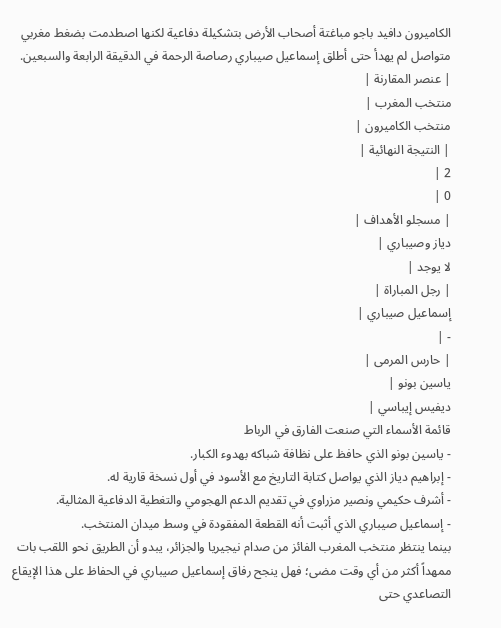الكاميرون دافيد باجو مباغتة أصحاب الأرض بتشكيلة دفاعية لكنها اصطدمت بضغط مغربي متواصل لم يهدأ حتى أطلق إسماعيل صيباري رصاصة الرحمة في الدقيقة الرابعة والسبعين.
| عنصر المقارنة |
منتخب المغرب |
منتخب الكاميرون |
| النتيجة النهائية |
2 |
0 |
| مسجلو الأهداف |
دياز وصيباري |
لا يوجد |
| رجل المباراة |
إسماعيل صيباري |
- |
| حارس المرمى |
ياسين بونو |
ديفيس إيباسي |
قائمة الأسماء التي صنعت الفارق في الرباط
- ياسين بونو الذي حافظ على نظافة شباكه بهدوء الكبار.
- إبراهيم دياز الذي يواصل كتابة التاريخ مع الأسود في أول نسخة قارية له.
- أشرف حكيمي ونصير مزراوي في تقديم الدعم الهجومي والتغطية الدفاعية المثالية.
- إسماعيل صيباري الذي أثبت أنه القطعة المفقودة في وسط ميدان المنتخب.
بينما ينتظر منتخب المغرب الفائز من صدام نيجيريا والجزائر، يبدو أن الطريق نحو اللقب بات ممهداً أكثر من أي وقت مضى؛ فهل ينجح رفاق إسماعيل صيباري في الحفاظ على هذا الإيقاع التصاعدي حتى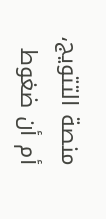منصة التتويج، أم أن ضغوط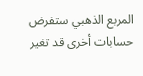المربع الذهبي ستفرض حسابات أخرى قد تغير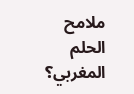ملامح الحلم المغربي؟